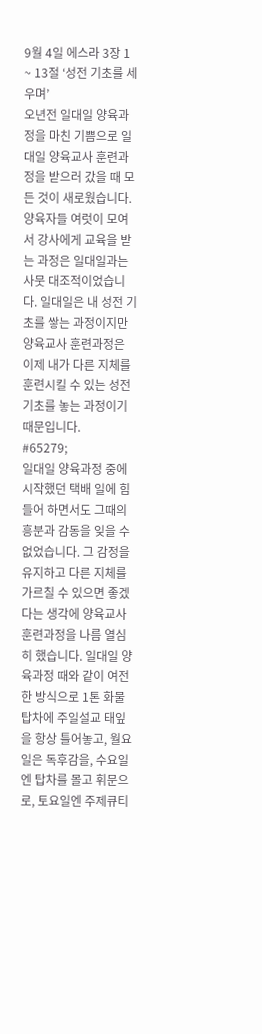9월 4일 에스라 3장 1 ~ 13절 ‘성전 기초를 세우며’
오년전 일대일 양육과정을 마친 기쁨으로 일대일 양육교사 훈련과정을 받으러 갔을 때 모든 것이 새로웠습니다. 양육자들 여럿이 모여서 강사에게 교육을 받는 과정은 일대일과는 사뭇 대조적이었습니다. 일대일은 내 성전 기초를 쌓는 과정이지만 양육교사 훈련과정은 이제 내가 다른 지체를 훈련시킬 수 있는 성전 기초를 놓는 과정이기 때문입니다.
#65279;
일대일 양육과정 중에 시작했던 택배 일에 힘들어 하면서도 그때의 흥분과 감동을 잊을 수 없었습니다. 그 감정을 유지하고 다른 지체를 가르칠 수 있으면 좋겠다는 생각에 양육교사 훈련과정을 나름 열심히 했습니다. 일대일 양육과정 때와 같이 여전한 방식으로 1톤 화물탑차에 주일설교 태잎을 항상 틀어놓고, 월요일은 독후감을, 수요일엔 탑차를 몰고 휘문으로, 토요일엔 주제큐티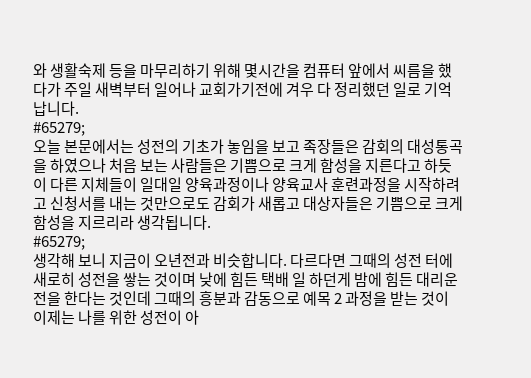와 생활숙제 등을 마무리하기 위해 몇시간을 컴퓨터 앞에서 씨름을 했다가 주일 새벽부터 일어나 교회가기전에 겨우 다 정리했던 일로 기억납니다.
#65279;
오늘 본문에서는 성전의 기초가 놓임을 보고 족장들은 감회의 대성통곡을 하였으나 처음 보는 사람들은 기쁨으로 크게 함성을 지른다고 하듯이 다른 지체들이 일대일 양육과정이나 양육교사 훈련과정을 시작하려고 신청서를 내는 것만으로도 감회가 새롭고 대상자들은 기쁨으로 크게 함성을 지르리라 생각됩니다.
#65279;
생각해 보니 지금이 오년전과 비슷합니다. 다르다면 그때의 성전 터에 새로히 성전을 쌓는 것이며 낮에 힘든 택배 일 하던게 밤에 힘든 대리운전을 한다는 것인데 그때의 흥분과 감동으로 예목 2 과정을 받는 것이 이제는 나를 위한 성전이 아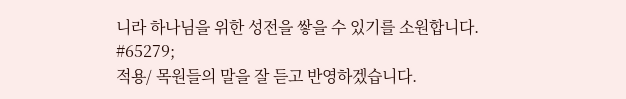니라 하나님을 위한 성전을 쌓을 수 있기를 소원합니다.
#65279;
적용/ 목원들의 말을 잘 듣고 반영하겠습니다.